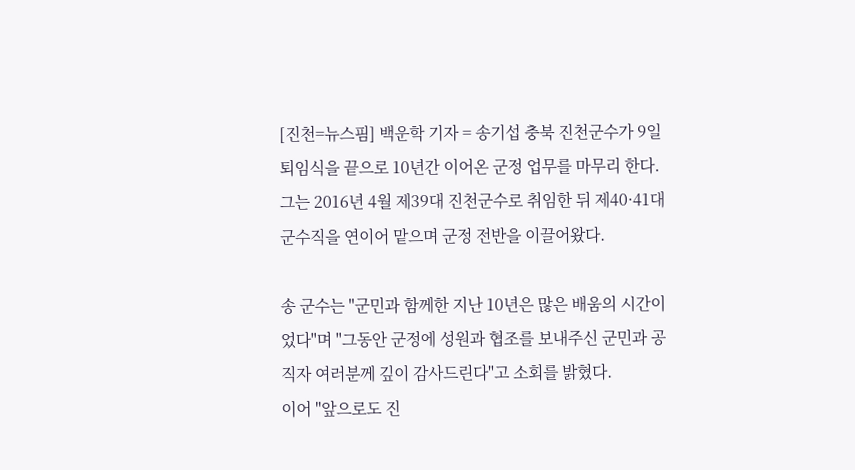[진천=뉴스핌] 백운학 기자 = 송기섭 충북 진천군수가 9일 퇴임식을 끝으로 10년간 이어온 군정 업무를 마무리 한다.
그는 2016년 4월 제39대 진천군수로 취임한 뒤 제40·41대 군수직을 연이어 맡으며 군정 전반을 이끌어왔다.

송 군수는 "군민과 함께한 지난 10년은 많은 배움의 시간이었다"며 "그동안 군정에 성원과 협조를 보내주신 군민과 공직자 여러분께 깊이 감사드린다"고 소회를 밝혔다.
이어 "앞으로도 진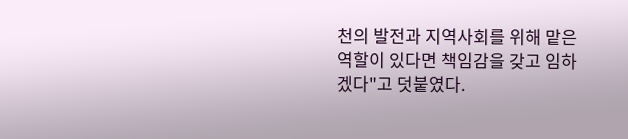천의 발전과 지역사회를 위해 맡은 역할이 있다면 책임감을 갖고 임하겠다"고 덧붙였다.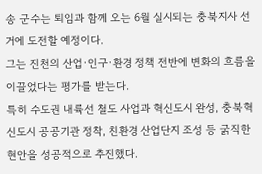송 군수는 퇴임과 함께 오는 6월 실시되는 충북지사 선거에 도전할 예정이다.
그는 진천의 산업·인구·환경 정책 전반에 변화의 흐름을 이끌었다는 평가를 받는다.
특히 수도권 내륙선 철도 사업과 혁신도시 완성, 충북혁신도시 공공기관 정착, 친환경 산업단지 조성 등 굵직한 현안을 성공적으로 추진했다.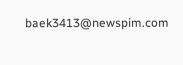baek3413@newspim.com